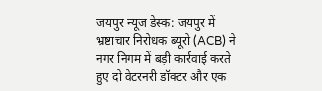जयपुर न्यूज डेस्क: जयपुर में भ्रष्टाचार निरोधक ब्यूरो (ACB) ने नगर निगम में बड़ी कार्रवाई करते हुए दो वेटरनरी डॉक्टर और एक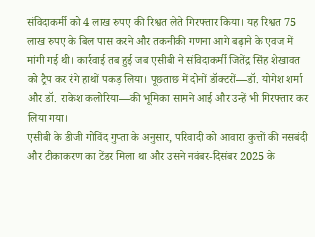संविदाकर्मी को 4 लाख रुपए की रिश्वत लेते गिरफ्तार किया। यह रिश्वत 75 लाख रुपए के बिल पास करने और तकनीकी गणना आगे बढ़ाने के एवज में मांगी गई थी। कार्रवाई तब हुई जब एसीबी ने संविदाकर्मी जितेंद्र सिंह शेखावत को ट्रैप कर रंगे हाथों पकड़ लिया। पूछताछ में दोनों डॉक्टरों—डॉ. योगेश शर्मा और डॉ. राकेश कलोरिया—की भूमिका सामने आई और उन्हें भी गिरफ्तार कर लिया गया।
एसीबी के डीजी गोविंद गुप्ता के अनुसार, परिवादी को आवारा कुत्तों की नसबंदी और टीकाकरण का टेंडर मिला था और उसने नवंबर-दिसंबर 2025 के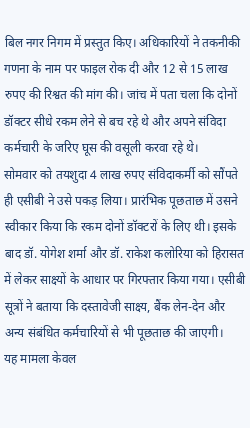बिल नगर निगम में प्रस्तुत किए। अधिकारियों ने तकनीकी गणना के नाम पर फाइल रोक दी और 12 से 15 लाख रुपए की रिश्वत की मांग की। जांच में पता चला कि दोनों डॉक्टर सीधे रकम लेने से बच रहे थे और अपने संविदा कर्मचारी के जरिए घूस की वसूली करवा रहे थे।
सोमवार को तयशुदा 4 लाख रुपए संविदाकर्मी को सौंपते ही एसीबी ने उसे पकड़ लिया। प्रारंभिक पूछताछ में उसने स्वीकार किया कि रकम दोनों डॉक्टरों के लिए थी। इसके बाद डॉ. योगेश शर्मा और डॉ. राकेश कलोरिया को हिरासत में लेकर साक्ष्यों के आधार पर गिरफ्तार किया गया। एसीबी सूत्रों ने बताया कि दस्तावेजी साक्ष्य, बैंक लेन-देन और अन्य संबंधित कर्मचारियों से भी पूछताछ की जाएगी।
यह मामला केवल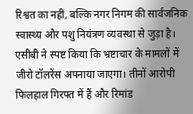रिश्वत का नहीं, बल्कि नगर निगम की सार्वजनिक स्वास्थ्य और पशु नियंत्रण व्यवस्था से जुड़ा है। एसीबी ने स्पष्ट किया कि भ्रष्टाचार के मामलों में जीरो टॉलरेंस अपनाया जाएगा। तीनों आरोपी फिलहाल गिरफ्त में हैं और रिमांड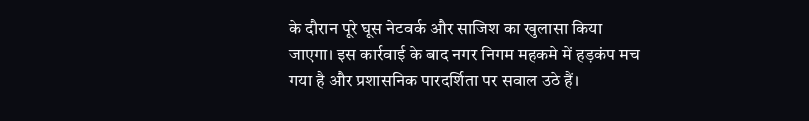के दौरान पूरे घूस नेटवर्क और साजिश का खुलासा किया जाएगा। इस कार्रवाई के बाद नगर निगम महकमे में हड़कंप मच गया है और प्रशासनिक पारदर्शिता पर सवाल उठे हैं।